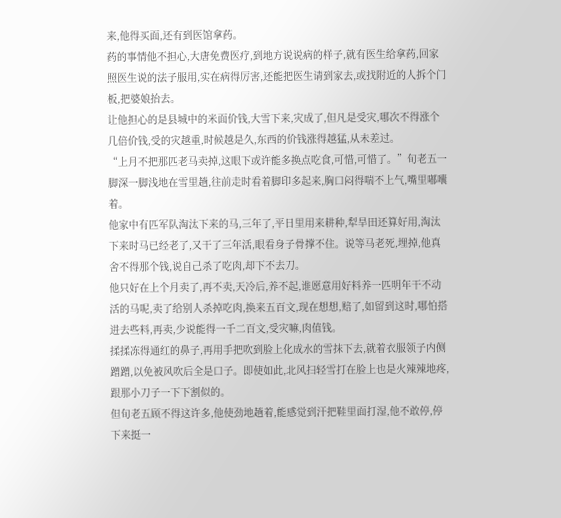来,他得买面,还有到医馆拿药。
药的事情他不担心,大唐免费医疗,到地方说说病的样子,就有医生给拿药,回家照医生说的法子服用,实在病得厉害,还能把医生请到家去,或找附近的人拆个门板,把婆娘抬去。
让他担心的是县城中的米面价钱,大雪下来,灾成了,但凡是受灾,哪次不得涨个几倍价钱,受的灾越重,时候越是久,东西的价钱涨得越猛,从未差过。
“上月不把那匹老马卖掉,这眼下或许能多换点吃食,可惜,可惜了。”旬老五一脚深一脚浅地在雪里趟,往前走时看着脚印多起来,胸口闷得喘不上气,嘴里嘟囔着。
他家中有匹军队淘汰下来的马,三年了,平日里用来耕种,犁旱田还算好用,淘汰下来时马已经老了,又干了三年活,眼看身子骨撑不住。说等马老死,埋掉,他真舍不得那个钱,说自己杀了吃肉,却下不去刀。
他只好在上个月卖了,再不卖,天冷后,养不起,谁愿意用好料养一匹明年干不动活的马呢,卖了给别人杀掉吃肉,换来五百文,现在想想,赔了,如留到这时,哪怕搭进去些料,再卖,少说能得一千二百文,受灾嘛,肉值钱。
揉揉冻得通红的鼻子,再用手把吹到脸上化成水的雪抹下去,就着衣服领子内侧蹭蹭,以免被风吹后全是口子。即使如此,北风扫轻雪打在脸上也是火辣辣地疼,跟那小刀子一下下割似的。
但旬老五顾不得这许多,他使劲地趟着,能感觉到汗把鞋里面打湿,他不敢停,停下来挺一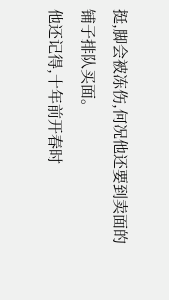挺,脚会被冻伤,何况他还要到卖面的铺子排队买面。
他还记得,十年前开春时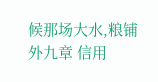候那场大水,粮铺
外九章 信用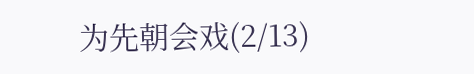为先朝会戏(2/13)